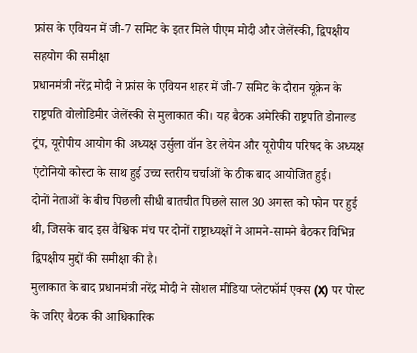फ्रांस के एवियन में जी-7 समिट के इतर मिले पीएम मोदी और जेलेंस्की, द्विपक्षीय सहयोग की समीक्षा
प्रधानमंत्री नरेंद्र मोदी ने फ्रांस के एवियन शहर में जी-7 समिट के दौरान यूक्रेन के राष्ट्रपति वोलोडिमीर जेलेंस्की से मुलाकात की। यह बैठक अमेरिकी राष्ट्रपति डोनाल्ड ट्रंप, यूरोपीय आयोग की अध्यक्ष उर्सुला वॉन डेर लेयेन और यूरोपीय परिषद के अध्यक्ष एंटोनियो कोस्टा के साथ हुई उच्च स्तरीय चर्चाओं के ठीक बाद आयोजित हुई।
दोनों नेताओं के बीच पिछली सीधी बातचीत पिछले साल 30 अगस्त को फोन पर हुई थी, जिसके बाद इस वैश्विक मंच पर दोनों राष्ट्राध्यक्षों ने आमने-सामने बैठकर विभिन्न द्विपक्षीय मुद्दों की समीक्षा की है।
मुलाकात के बाद प्रधानमंत्री नरेंद्र मोदी ने सोशल मीडिया प्लेटफॉर्म एक्स (X) पर पोस्ट के जरिए बैठक की आधिकारिक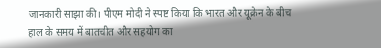जानकारी साझा की। पीएम मोदी ने स्पष्ट किया कि भारत और यूक्रेन के बीच हाल के समय में बातचीत और सहयोग का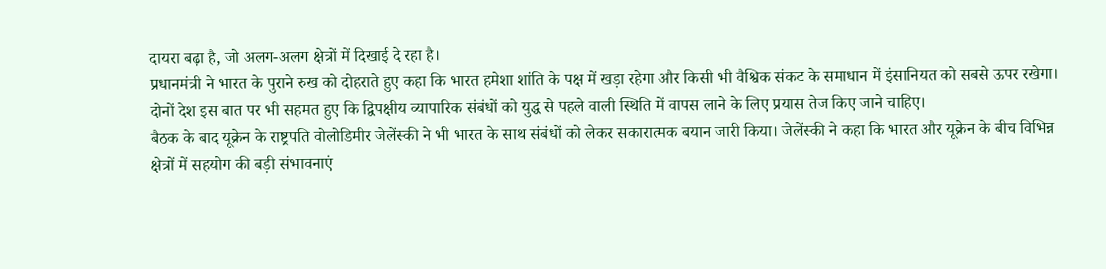दायरा बढ़ा है, जो अलग-अलग क्षेत्रों में दिखाई दे रहा है।
प्रधानमंत्री ने भारत के पुराने रुख को दोहराते हुए कहा कि भारत हमेशा शांति के पक्ष में खड़ा रहेगा और किसी भी वैश्विक संकट के समाधान में इंसानियत को सबसे ऊपर रखेगा। दोनों देश इस बात पर भी सहमत हुए कि द्विपक्षीय व्यापारिक संबंधों को युद्ध से पहले वाली स्थिति में वापस लाने के लिए प्रयास तेज किए जाने चाहिए।
बैठक के बाद यूक्रेन के राष्ट्रपति वोलोडिमीर जेलेंस्की ने भी भारत के साथ संबंधों को लेकर सकारात्मक बयान जारी किया। जेलेंस्की ने कहा कि भारत और यूक्रेन के बीच विभिन्न क्षेत्रों में सहयोग की बड़ी संभावनाएं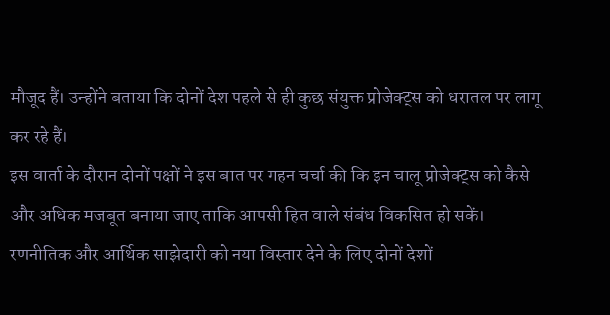मौजूद हैं। उन्होंने बताया कि दोनों देश पहले से ही कुछ संयुक्त प्रोजेक्ट्स को धरातल पर लागू कर रहे हैं।
इस वार्ता के दौरान दोनों पक्षों ने इस बात पर गहन चर्चा की कि इन चालू प्रोजेक्ट्स को कैसे और अधिक मजबूत बनाया जाए ताकि आपसी हित वाले संबंध विकसित हो सकें।
रणनीतिक और आर्थिक साझेदारी को नया विस्तार देने के लिए दोनों देशों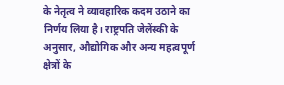के नेतृत्व ने व्यावहारिक कदम उठाने का निर्णय लिया है। राष्ट्रपति जेलेंस्की के अनुसार, औद्योगिक और अन्य महत्वपूर्ण क्षेत्रों के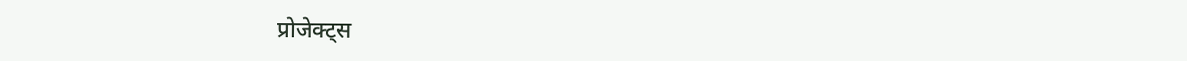प्रोजेक्ट्स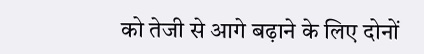को तेजी से आगे बढ़ाने के लिए दोनों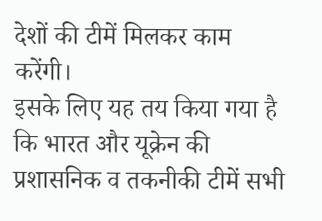देशों की टीमें मिलकर काम करेंगी।
इसके लिए यह तय किया गया है कि भारत और यूक्रेन की प्रशासनिक व तकनीकी टीमें सभी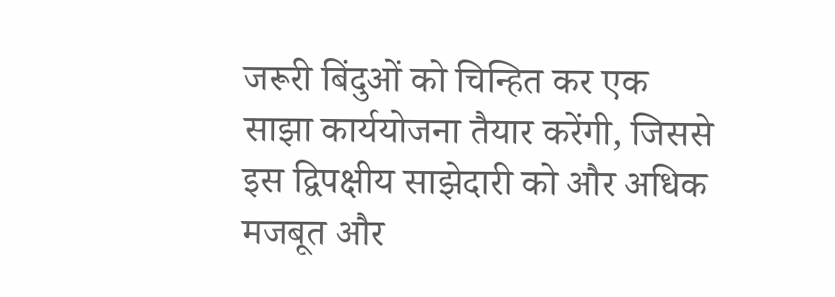जरूरी बिंदुओं को चिन्हित कर एक साझा कार्ययोजना तैयार करेंगी, जिससे इस द्विपक्षीय साझेदारी को और अधिक मजबूत और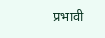प्रभावी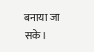बनाया जा सके।